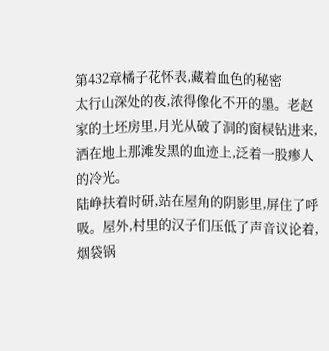第432章橘子花怀表,藏着血色的秘密
太行山深处的夜,浓得像化不开的墨。老赵家的土坯房里,月光从破了洞的窗棂钻进来,洒在地上那滩发黑的血迹上,泛着一股瘆人的冷光。
陆峥扶着时研,站在屋角的阴影里,屏住了呼吸。屋外,村里的汉子们压低了声音议论着,烟袋锅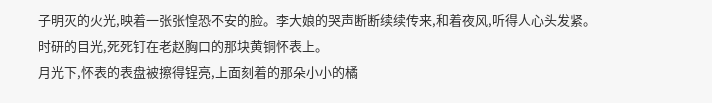子明灭的火光,映着一张张惶恐不安的脸。李大娘的哭声断断续续传来,和着夜风,听得人心头发紧。
时研的目光,死死钉在老赵胸口的那块黄铜怀表上。
月光下,怀表的表盘被擦得锃亮,上面刻着的那朵小小的橘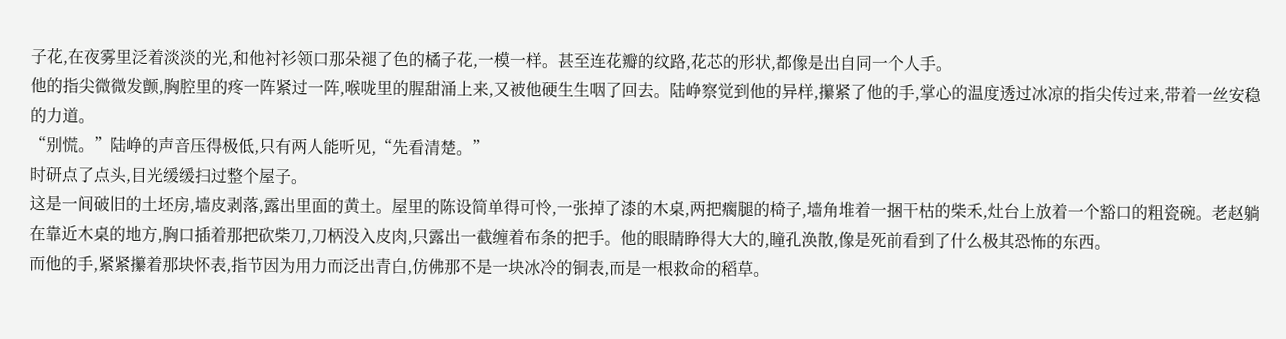子花,在夜雾里泛着淡淡的光,和他衬衫领口那朵褪了色的橘子花,一模一样。甚至连花瓣的纹路,花芯的形状,都像是出自同一个人手。
他的指尖微微发颤,胸腔里的疼一阵紧过一阵,喉咙里的腥甜涌上来,又被他硬生生咽了回去。陆峥察觉到他的异样,攥紧了他的手,掌心的温度透过冰凉的指尖传过来,带着一丝安稳的力道。
“别慌。”陆峥的声音压得极低,只有两人能听见,“先看清楚。”
时研点了点头,目光缓缓扫过整个屋子。
这是一间破旧的土坯房,墙皮剥落,露出里面的黄土。屋里的陈设简单得可怜,一张掉了漆的木桌,两把瘸腿的椅子,墙角堆着一捆干枯的柴禾,灶台上放着一个豁口的粗瓷碗。老赵躺在靠近木桌的地方,胸口插着那把砍柴刀,刀柄没入皮肉,只露出一截缠着布条的把手。他的眼睛睁得大大的,瞳孔涣散,像是死前看到了什么极其恐怖的东西。
而他的手,紧紧攥着那块怀表,指节因为用力而泛出青白,仿佛那不是一块冰冷的铜表,而是一根救命的稻草。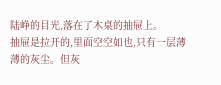陆峥的目光,落在了木桌的抽屉上。
抽屉是拉开的,里面空空如也,只有一层薄薄的灰尘。但灰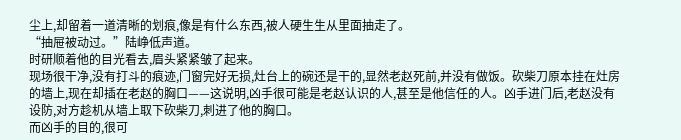尘上,却留着一道清晰的划痕,像是有什么东西,被人硬生生从里面抽走了。
“抽屉被动过。”陆峥低声道。
时研顺着他的目光看去,眉头紧紧皱了起来。
现场很干净,没有打斗的痕迹,门窗完好无损,灶台上的碗还是干的,显然老赵死前,并没有做饭。砍柴刀原本挂在灶房的墙上,现在却插在老赵的胸口——这说明,凶手很可能是老赵认识的人,甚至是他信任的人。凶手进门后,老赵没有设防,对方趁机从墙上取下砍柴刀,刺进了他的胸口。
而凶手的目的,很可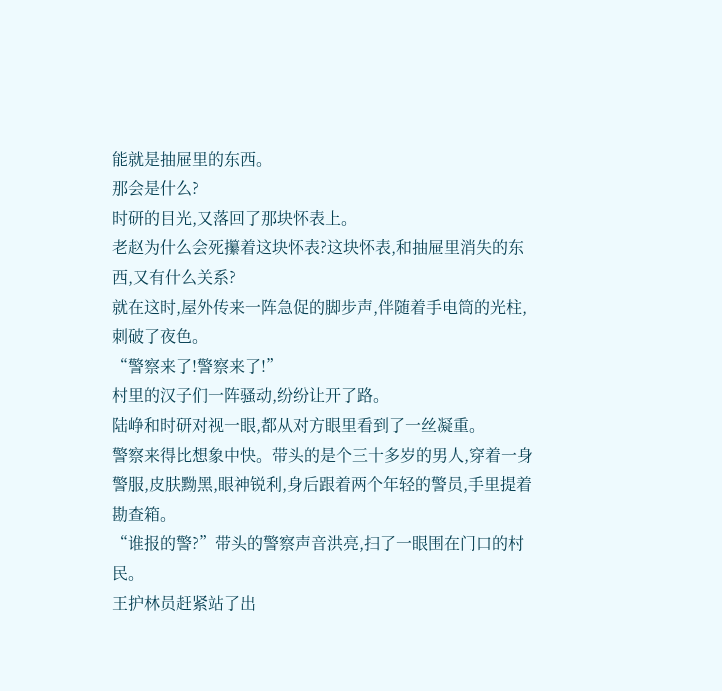能就是抽屉里的东西。
那会是什么?
时研的目光,又落回了那块怀表上。
老赵为什么会死攥着这块怀表?这块怀表,和抽屉里消失的东西,又有什么关系?
就在这时,屋外传来一阵急促的脚步声,伴随着手电筒的光柱,刺破了夜色。
“警察来了!警察来了!”
村里的汉子们一阵骚动,纷纷让开了路。
陆峥和时研对视一眼,都从对方眼里看到了一丝凝重。
警察来得比想象中快。带头的是个三十多岁的男人,穿着一身警服,皮肤黝黑,眼神锐利,身后跟着两个年轻的警员,手里提着勘查箱。
“谁报的警?”带头的警察声音洪亮,扫了一眼围在门口的村民。
王护林员赶紧站了出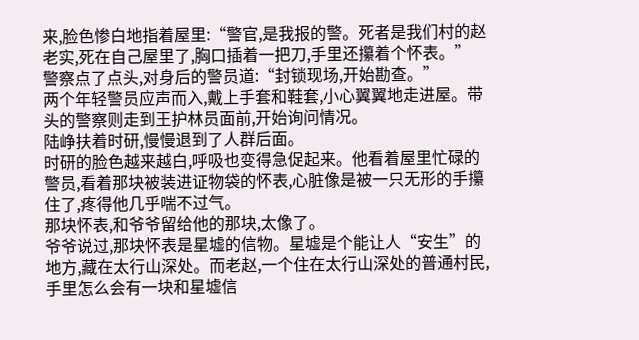来,脸色惨白地指着屋里:“警官,是我报的警。死者是我们村的赵老实,死在自己屋里了,胸口插着一把刀,手里还攥着个怀表。”
警察点了点头,对身后的警员道:“封锁现场,开始勘查。”
两个年轻警员应声而入,戴上手套和鞋套,小心翼翼地走进屋。带头的警察则走到王护林员面前,开始询问情况。
陆峥扶着时研,慢慢退到了人群后面。
时研的脸色越来越白,呼吸也变得急促起来。他看着屋里忙碌的警员,看着那块被装进证物袋的怀表,心脏像是被一只无形的手攥住了,疼得他几乎喘不过气。
那块怀表,和爷爷留给他的那块,太像了。
爷爷说过,那块怀表是星墟的信物。星墟是个能让人“安生”的地方,藏在太行山深处。而老赵,一个住在太行山深处的普通村民,手里怎么会有一块和星墟信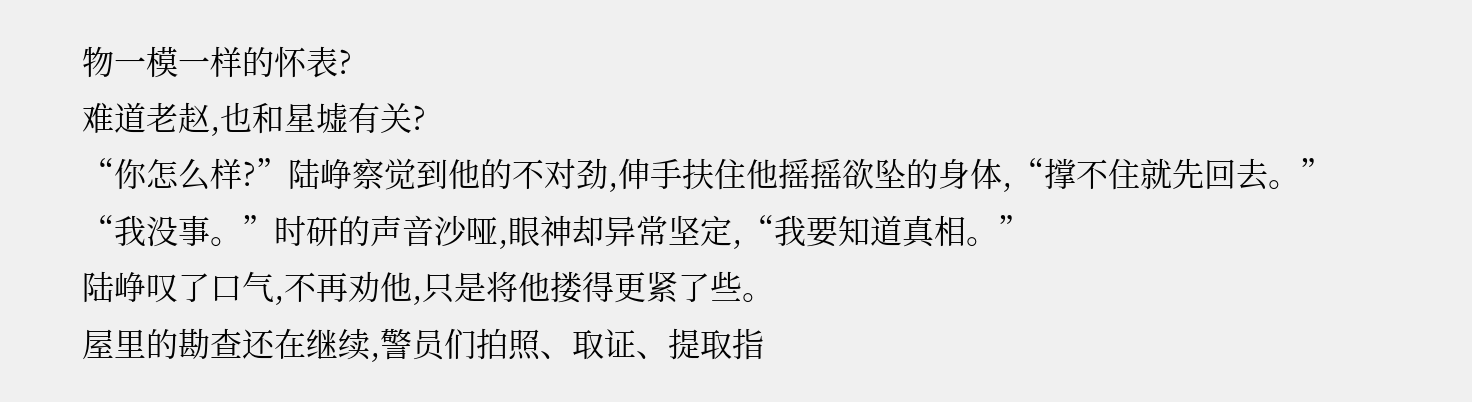物一模一样的怀表?
难道老赵,也和星墟有关?
“你怎么样?”陆峥察觉到他的不对劲,伸手扶住他摇摇欲坠的身体,“撑不住就先回去。”
“我没事。”时研的声音沙哑,眼神却异常坚定,“我要知道真相。”
陆峥叹了口气,不再劝他,只是将他搂得更紧了些。
屋里的勘查还在继续,警员们拍照、取证、提取指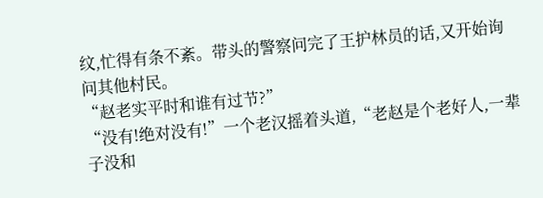纹,忙得有条不紊。带头的警察问完了王护林员的话,又开始询问其他村民。
“赵老实平时和谁有过节?”
“没有!绝对没有!”一个老汉摇着头道,“老赵是个老好人,一辈子没和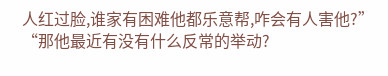人红过脸,谁家有困难他都乐意帮,咋会有人害他?”
“那他最近有没有什么反常的举动?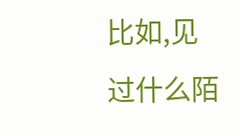比如,见过什么陌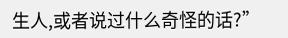生人,或者说过什么奇怪的话?”